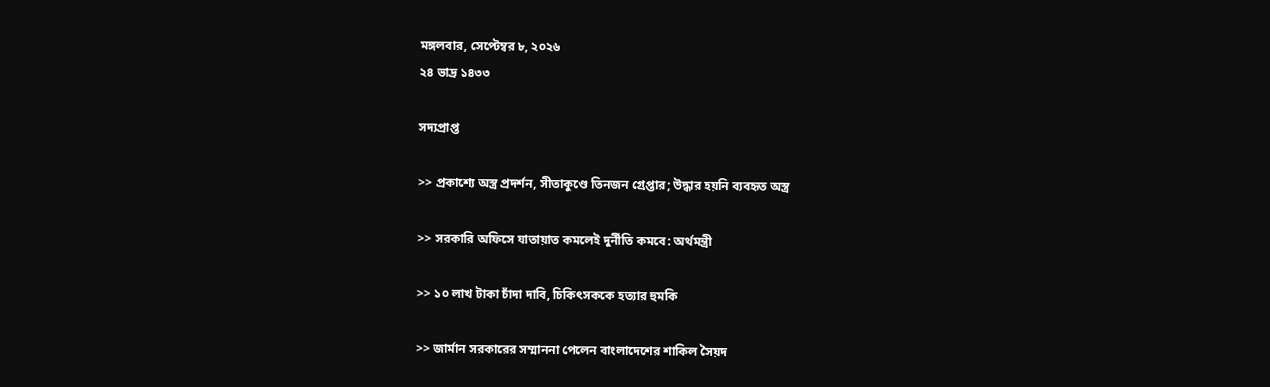মঙ্গলবার, সেপ্টেম্বর ৮, ২০২৬
২৪ ভাদ্র ১৪৩৩

সদ্যপ্রাপ্ত

>> প্রকাশ্যে অস্ত্র প্রদর্শন, সীতাকুণ্ডে তিনজন গ্রেপ্তার; উদ্ধার হয়নি ব্যবহৃত অস্ত্র

>> সরকারি অফিসে যাতায়াত কমলেই দুর্নীতি কমবে: অর্থমন্ত্রী

>> ১০ লাখ টাকা চাঁদা দাবি, চিকিৎসককে হত্যার হুমকি

>> জার্মান সরকারের সম্মাননা পেলেন বাংলাদেশের শাকিল সৈয়দ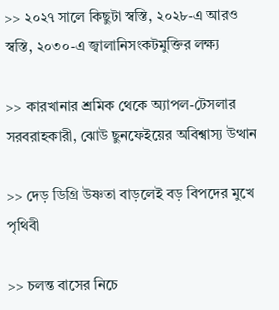>> ২০২৭ সালে কিছুটা স্বস্তি, ২০২৮-এ আরও স্বস্তি, ২০৩০-এ জ্বালানিসংকটমুক্তির লক্ষ্য

>> কারখানার শ্রমিক থেকে অ্যাপল-টেসলার সরবরাহকারী, ঝোউ ছুনফেইয়ের অবিশ্বাস্য উত্থান

>> দেড় ডিগ্রি উষ্ণতা বাড়লেই বড় বিপদের মুখে পৃথিবী

>> চলন্ত বাসের নিচে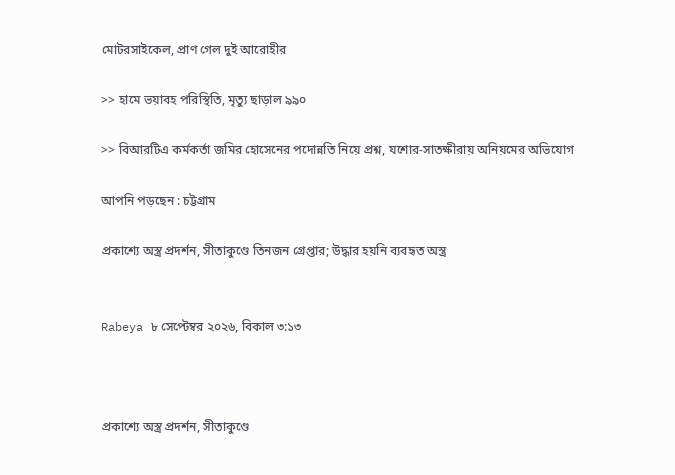মোটরসাইকেল, প্রাণ গেল দুই আরোহীর

>> হামে ভয়াবহ পরিস্থিতি, মৃত্যু ছাড়াল ৯৯০

>> বিআরটিএ কর্মকর্তা জমির হোসেনের পদোন্নতি নিয়ে প্রশ্ন, যশোর-সাতক্ষীরায় অনিয়মের অভিযোগ

আপনি পড়ছেন : চট্টগ্রাম

প্রকাশ্যে অস্ত্র প্রদর্শন, সীতাকুণ্ডে তিনজন গ্রেপ্তার; উদ্ধার হয়নি ব্যবহৃত অস্ত্র


Rabeya ৮ সেপ্টেম্বর ২০২৬, বিকাল ৩:১৩



প্রকাশ্যে অস্ত্র প্রদর্শন, সীতাকুণ্ডে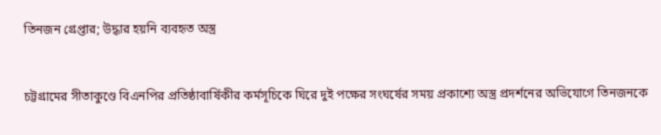তিনজন গ্রেপ্তার; উদ্ধার হয়নি ব্যবহৃত অস্ত্র


চট্টগ্রামের সীতাকুণ্ডে বিএনপির প্রতিষ্ঠাবার্ষিকীর কর্মসূচিকে ঘিরে দুই পক্ষের সংঘর্ষের সময় প্রকাশ্যে অস্ত্র প্রদর্শনের অভিযোগে তিনজনকে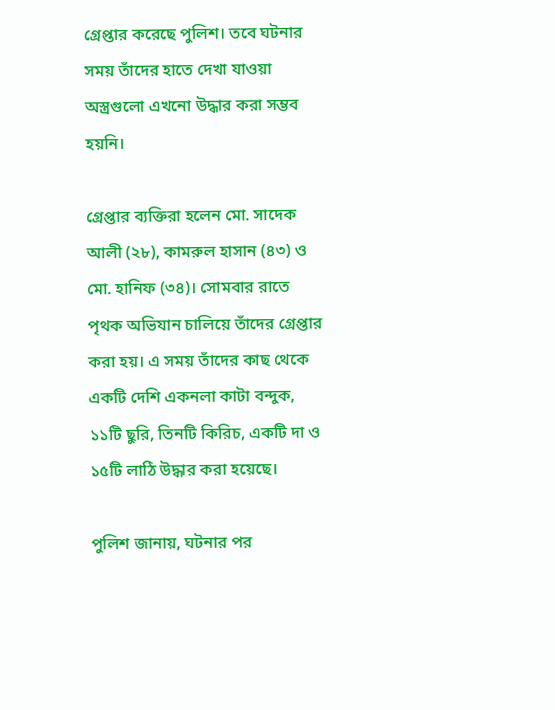গ্রেপ্তার করেছে পুলিশ। তবে ঘটনার সময় তাঁদের হাতে দেখা যাওয়া অস্ত্রগুলো এখনো উদ্ধার করা সম্ভব হয়নি।

গ্রেপ্তার ব্যক্তিরা হলেন মো. সাদেক আলী (২৮), কামরুল হাসান (৪৩) ও মো. হানিফ (৩৪)। সোমবার রাতে পৃথক অভিযান চালিয়ে তাঁদের গ্রেপ্তার করা হয়। এ সময় তাঁদের কাছ থেকে একটি দেশি একনলা কাটা বন্দুক, ১১টি ছুরি, তিনটি কিরিচ, একটি দা ও ১৫টি লাঠি উদ্ধার করা হয়েছে।

পুলিশ জানায়, ঘটনার পর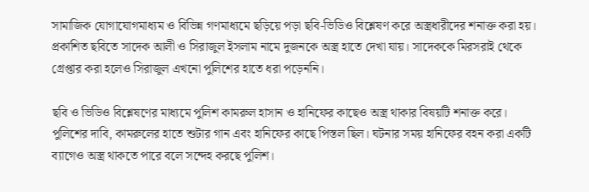সামাজিক যোগাযোগমাধ্যম ও বিভিন্ন গণমাধ্যমে ছড়িয়ে পড়া ছবি-ভিডিও বিশ্লেষণ করে অস্ত্রধারীদের শনাক্ত করা হয়। প্রকাশিত ছবিতে সাদেক আলী ও সিরাজুল ইসলাম নামে দুজনকে অস্ত্র হাতে দেখা যায়। সাদেককে মিরসরাই থেকে গ্রেপ্তার করা হলেও সিরাজুল এখনো পুলিশের হাতে ধরা পড়েননি।

ছবি ও ভিডিও বিশ্লেষণের মাধ্যমে পুলিশ কামরুল হাসান ও হানিফের কাছেও অস্ত্র থাকার বিষয়টি শনাক্ত করে। পুলিশের দাবি, কামরুলের হাতে শুটার গান এবং হানিফের কাছে পিস্তল ছিল। ঘটনার সময় হানিফের বহন করা একটি ব্যাগেও অস্ত্র থাকতে পারে বলে সন্দেহ করছে পুলিশ।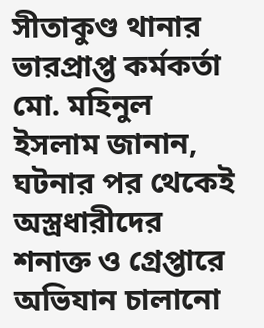সীতাকুণ্ড থানার ভারপ্রাপ্ত কর্মকর্তা মো. মহিনুল ইসলাম জানান, ঘটনার পর থেকেই অস্ত্রধারীদের শনাক্ত ও গ্রেপ্তারে অভিযান চালানো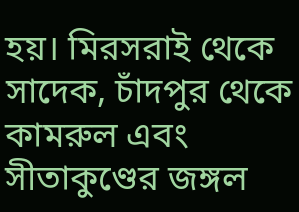হয়। মিরসরাই থেকে সাদেক, চাঁদপুর থেকে কামরুল এবং সীতাকুণ্ডের জঙ্গল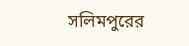সলিমপুরের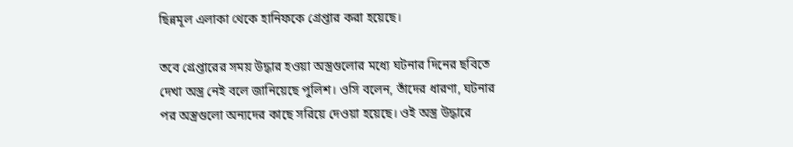ছিন্নমূল এলাকা থেকে হানিফকে গ্রেপ্তার করা হয়েছে।

তবে গ্রেপ্তারের সময় উদ্ধার হওয়া অস্ত্রগুলোর মধ্যে ঘটনার দিনের ছবিতে দেখা অস্ত্র নেই বলে জানিয়েছে পুলিশ। ওসি বলেন, তাঁদের ধারণা, ঘটনার পর অস্ত্রগুলো অন্যদের কাছে সরিয়ে দেওয়া হয়েছে। ওই অস্ত্র উদ্ধারে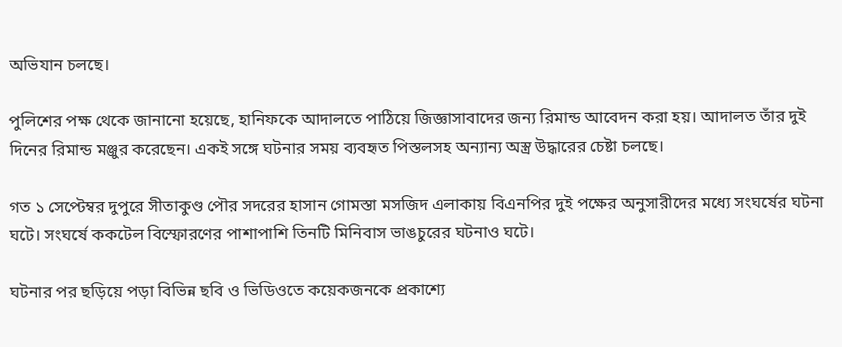অভিযান চলছে।

পুলিশের পক্ষ থেকে জানানো হয়েছে, হানিফকে আদালতে পাঠিয়ে জিজ্ঞাসাবাদের জন্য রিমান্ড আবেদন করা হয়। আদালত তাঁর দুই দিনের রিমান্ড মঞ্জুর করেছেন। একই সঙ্গে ঘটনার সময় ব্যবহৃত পিস্তলসহ অন্যান্য অস্ত্র উদ্ধারের চেষ্টা চলছে।

গত ১ সেপ্টেম্বর দুপুরে সীতাকুণ্ড পৌর সদরের হাসান গোমস্তা মসজিদ এলাকায় বিএনপির দুই পক্ষের অনুসারীদের মধ্যে সংঘর্ষের ঘটনা ঘটে। সংঘর্ষে ককটেল বিস্ফোরণের পাশাপাশি তিনটি মিনিবাস ভাঙচুরের ঘটনাও ঘটে।

ঘটনার পর ছড়িয়ে পড়া বিভিন্ন ছবি ও ভিডিওতে কয়েকজনকে প্রকাশ্যে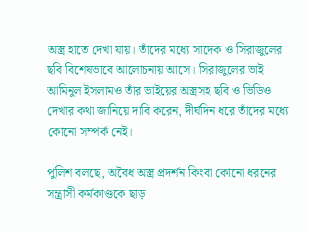অস্ত্র হাতে দেখা যায়। তাঁদের মধ্যে সাদেক ও সিরাজুলের ছবি বিশেষভাবে আলোচনায় আসে। সিরাজুলের ভাই আমিনুল ইসলামও তাঁর ভাইয়ের অস্ত্রসহ ছবি ও ভিডিও দেখার কথা জানিয়ে দাবি করেন, দীর্ঘদিন ধরে তাঁদের মধ্যে কোনো সম্পর্ক নেই।

পুলিশ বলছে, অবৈধ অস্ত্র প্রদর্শন কিংবা কোনো ধরনের সন্ত্রাসী কর্মকাণ্ডকে ছাড়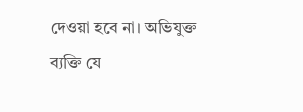দেওয়া হবে না। অভিযুক্ত ব্যক্তি যে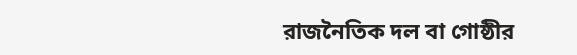রাজনৈতিক দল বা গোষ্ঠীর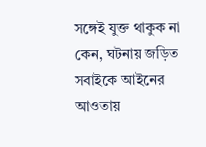সঙ্গেই যুক্ত থাকুক না কেন, ঘটনায় জড়িত সবাইকে আইনের আওতায়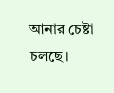আনার চেষ্টা চলছে।